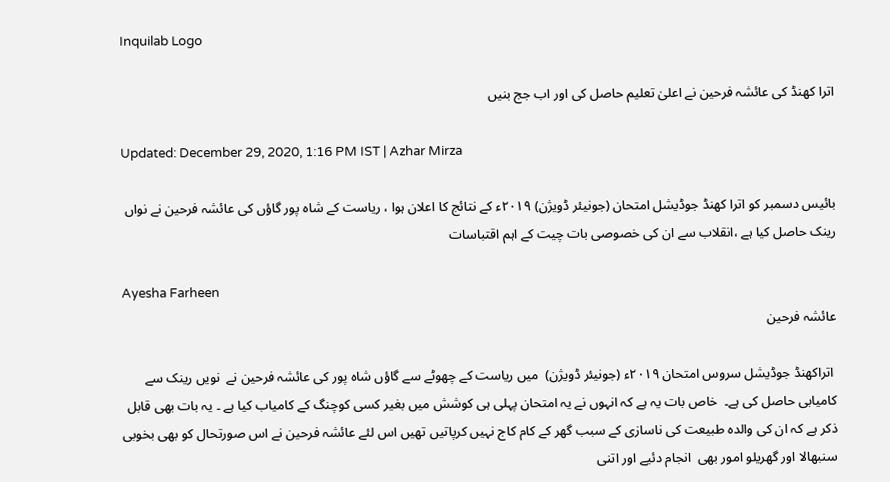Inquilab Logo

اترا کھنڈ کی عائشہ فرحین نے اعلیٰ تعلیم حاصل کی اور اب جج بنیں

Updated: December 29, 2020, 1:16 PM IST | Azhar Mirza

بائیس دسمبر کو اترا کھنڈ جوڈیشل امتحان (جونیئر ڈویژن) ۲۰۱۹ء کے نتائج کا اعلان ہوا ، ریاست کے شاہ پور گاؤں کی عائشہ فرحین نے نواں رینک حاصل کیا ہے ،انقلاب سے ان کی خصوصی بات چیت کے اہم اقتباسات

Ayesha Farheen
عائشہ فرحین

 اتراکھنڈ جوڈیشل سروس امتحان ۲۰۱۹ء (جونیئر ڈویژن)  میں ریاست کے چھوٹے سے گاؤں شاہ پور کی عائشہ فرحین نے  نویں رینک سے کامیابی حاصل کی ہے۔  خاص بات یہ ہے کہ انہوں نے یہ امتحان پہلی ہی کوشش میں بغیر کسی کوچنگ کے کامیاب کیا ہے ۔ یہ بات بھی قابل ذکر ہے کہ ان کی والدہ طبیعت کی ناسازی کے سبب گھر کے کام کاج نہیں کرپاتیں تھیں اس لئے عائشہ فرحین نے اس صورتحال کو بھی بخوبی سنبھالا اور گھریلو امور بھی  انجام دئیے اور اتنی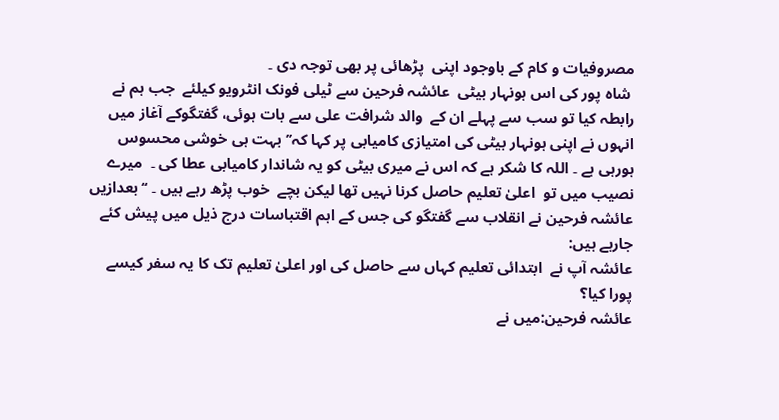مصروفیات و کام کے باوجود اپنی  پڑھائی پر بھی توجہ دی ۔
 شاہ پور کی اس ہونہار بیٹی  عائشہ فرحین سے ٹیلی فونک انٹرویو کیلئے  جب ہم نے رابطہ کیا تو سب سے پہلے ان کے  والد شرافت علی سے بات ہوئی، گفتگوکے آغاز میں انہوں نے اپنی ہونہار بیٹی کی امتیازی کامیابی پر کہا کہ’’ بہت ہی خوشی محسوس ہورہی ہے ۔ اللہ کا شکر ہے کہ اس نے میری بیٹی کو یہ شاندار کامیابی عطا کی ۔  میرے نصیب میں تو  اعلیٰ تعلیم حاصل کرنا نہیں تھا لیکن بچے  خوب پڑھ رہے ہیں ۔ ‘‘بعدازیں عائشہ فرحین نے انقلاب سے گفتگو کی جس کے اہم اقتباسات درج ذیل میں پیش کئے جارہے ہیں:
عائشہ آپ نے  ابتدائی تعلیم کہاں سے حاصل کی اور اعلیٰ تعلیم تک کا یہ سفر کیسے پورا کیا؟
عائشہ فرحین:میں نے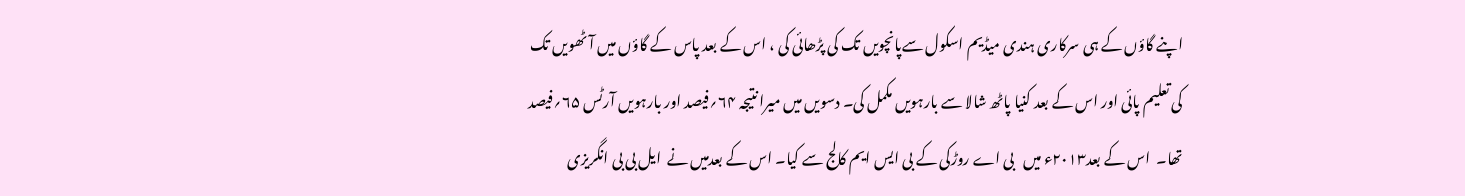اپنے گاؤں کے ہی سرکاری ہندی میڈیم اسکول سےپانچویں تک کی پڑھائی کی ، اس کے بعد پاس کے گاؤں میں آٹھویں تک کی تعلیم پائی اور اس کے بعد کنیا پاٹھ شالا سے بارہویں مکمل کی۔ دسویں میں میرا نتیجہ ۶۴؍فیصد اور بارہویں آرٹس ۶۵؍فیصد تھا۔  اس کے بعد۲۰۱۳ء میں   بی اے روڑکی کے بی ایس ایم کالج سے کیا۔ اس کے بعدمیں نے  ایل بی بی انگریزی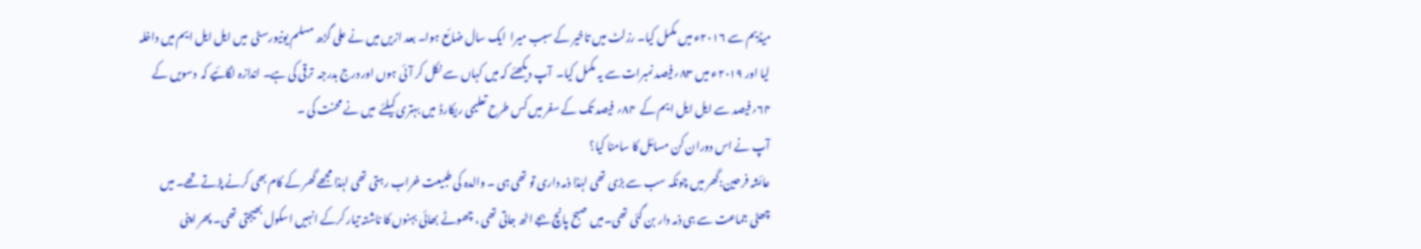میڈیم سے ۲۰۱۶ء میں مکمل کیا۔ رزلٹ میں تاخیر کے سبب میرا  ایک سال ضائع ہوا۔ بعد ازیں میں نے علی گڑھ مسلم یونیورسٹی  میں ایل ایل ایم میں داخلہ لیا اور ۲۰۱۹ء میں ۸۳؍فیصد نمبرات سے یہ مکمل کیا۔  آپ دیکھئے کہ میں کہاں سے نکل کر آئی ہوں اور درج بدرجہ  ترقی کی ہے۔ اندازہ لگائیے کہ  دسویں کے ۶۴؍فیصد سے ایل ایل ایم کے  ۸۴؍ فیصد تک کے سفر میں کس طرح تعلیمی ریکارڈ  میں بہتری کیلئے  میں نے محنت کی ۔
آپ نے اس دوران کن مسائل کا سامنا کیا؟
عائشہ فرحین:گھر میں چونکہ سب سے بڑی تھی لہٰذا ذمہ داری تو تھی ہی ۔ والدہ کی طبیعت خراب رہتی تھی لہٰذا مجھے گھر کے کام بھی کرنے پڑتے تھے۔ میں چھٹی جماعت سے ہی ذمہ دار بن گئی تھی۔میں صبح پانچ بجے اٹھ جاتی تھی ، چھوٹے بھائی بہنوں کا ناشتہ تیار کرکے انہیں اسکول بھیجتی تھی۔ پھر اپنی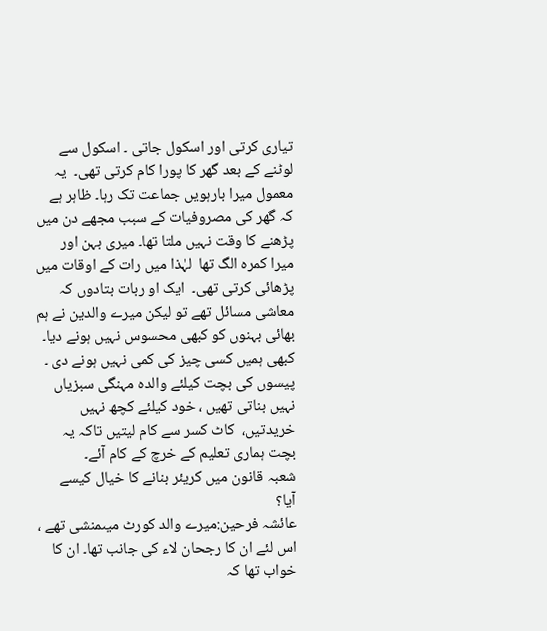تیاری کرتی اور اسکول جاتی ۔ اسکول سے لوٹنے کے بعد گھر کا پورا کام کرتی تھی۔  یہ معمول میرا بارہویں جماعت تک رہا۔ ظاہر ہے کہ گھر کی مصروفیات کے سبب مجھے دن میں پڑھنے کا وقت نہیں ملتا تھا۔ میری بہن اور میرا کمرہ الگ تھا  لہٰذا میں رات کے اوقات میں پڑھائی کرتی تھی۔  ایک او ربات بتادوں کہ  معاشی مسائل تھے تو لیکن میرے والدین نے ہم بھائی بہنوں کو کبھی محسوس نہیں ہونے دیا۔ کبھی ہمیں کسی چیز کی کمی نہیں ہونے دی ۔ پیسوں کی بچت کیلئے والدہ مہنگی سبزیاں نہیں بناتی تھیں ، خود کیلئے کچھ نہیں خریدتیں،  کاٹ کسر سے کام لیتیں تاکہ یہ بچت ہماری تعلیم کے خرچ کے کام آئے۔
شعبہ قانون میں کریئر بنانے کا خیال کیسے آیا؟
عائشہ فرحین:میرے والد کورٹ میںمنشی تھے ، اس لئے ان کا رجحان لاء کی جانب تھا۔ ان کا خواب تھا کہ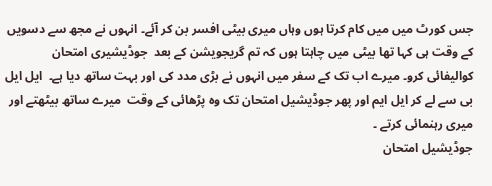جس کورٹ میں میں کام کرتا ہوں وہاں میری بیٹی افسر بن کر آئے۔ انہوں نے مجھ سے دسویں کے وقت ہی کہا تھا بیٹی میں چاہتا ہوں کہ تم گریجویشن کے بعد  جوڈیشیری امتحان کوالیفائی کرو۔ میرے اب تک کے سفر میں انہوں نے بڑی مدد کی اور بہت ساتھ دیا ہے۔  ایل ایل بی سے لے کر ایل ایم اور پھر جوڈیشیل امتحان تک وہ پڑھائی کے وقت  میرے ساتھ بیٹھتے اور میری رہنمائی کرتے ۔
جوڈیشیل امتحان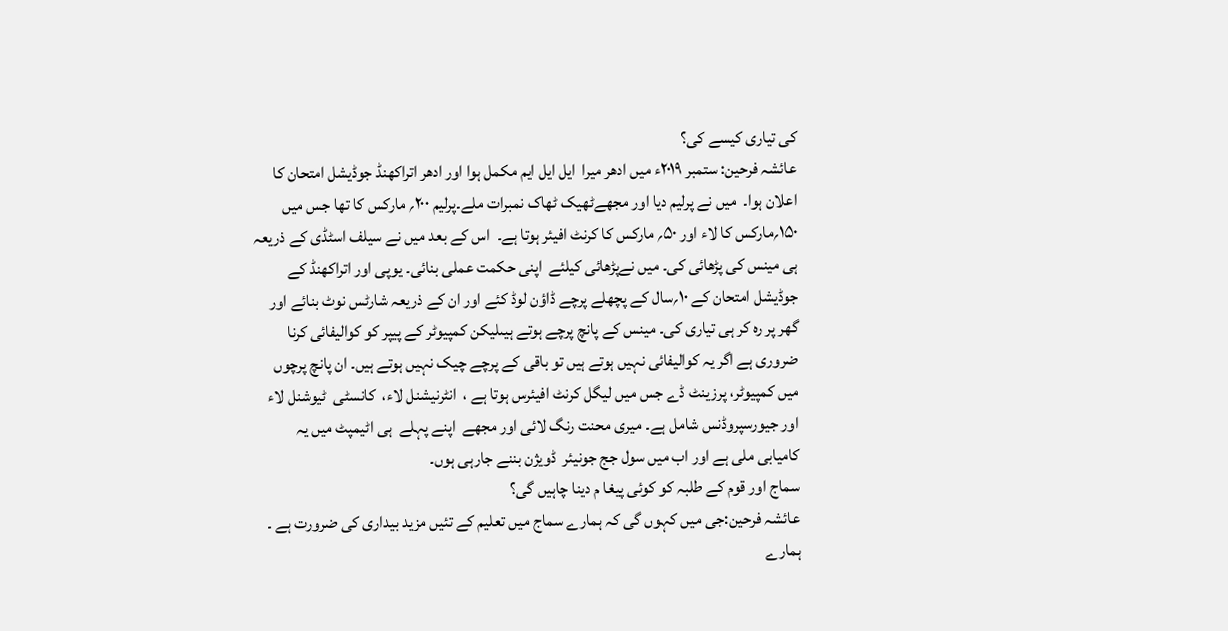کی تیاری کیسے کی؟
عائشہ فرحین: ستمبر ۲۰۱۹ء میں ادھر میرا  ایل ایل ایم مکمل ہوا اور ادھر اتراکھنڈ جوڈیشل امتحان کا اعلان ہوا۔  میں نے پرلیم دیا اور مجھےٹھیک ٹھاک نمبرات ملے۔پرلیم ۲۰۰؍ مارکس کا تھا جس میں ۱۵۰؍مارکس کا لاء اور ۵۰؍ مارکس کا کرنٹ افیئر ہوتا ہے۔  اس کے بعد میں نے سیلف اسٹڈی کے ذریعہ ہی مینس کی پڑھائی کی۔ میں نےپڑھائی کیلئے  اپنی حکمت عملی بنائی۔ یوپی اور اتراکھنڈ کے جوڈیشل امتحان کے ۱۰؍سال کے پچھلے پرچے ڈاؤن لوڈ کئے اور ان کے ذریعہ شارٹس نوٹ بنائے اور گھر پر رہ کر ہی تیاری کی۔ مینس کے پانچ پرچے ہوتے ہیںلیکن کمپیوٹر کے پیپر کو کوالیفائی کرنا ضروری ہے اگر یہ کوالیفائی نہیں ہوتے ہیں تو باقی کے پرچے چیک نہیں ہوتے ہیں۔ ان پانچ پرچوں  میں کمپیوٹر، پرزینٹ ڈے جس میں لیگل کرنٹ افیئرس ہوتا ہے ،  انٹرنیشنل لاء،  کانسٹی  ٹیوشنل لاء اور جیورسپروڈنس شامل ہے۔ میری محنت رنگ لائی اور مجھے  اپنے پہلے  ہی اٹیمپٹ میں یہ کامیابی ملی ہے اور اب میں سول جج جونیئر  ڈویژن بننے جارہی ہوں۔
سماج اور قوم کے طلبہ کو کوئی پیغا م دینا چاہیں گی؟
عائشہ فرحین:جی میں کہوں گی کہ ہمارے سماج میں تعلیم کے تئیں مزید بیداری کی ضرورت ہے ۔ ہمارے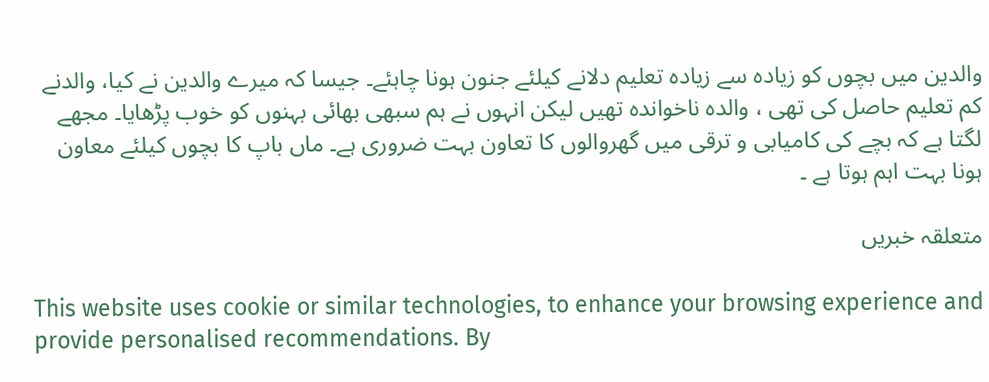والدین میں بچوں کو زیادہ سے زیادہ تعلیم دلانے کیلئے جنون ہونا چاہئے۔ جیسا کہ میرے والدین نے کیا، والدنے کم تعلیم حاصل کی تھی ، والدہ ناخواندہ تھیں لیکن انہوں نے ہم سبھی بھائی بہنوں کو خوب پڑھایا۔ مجھے لگتا ہے کہ بچے کی کامیابی و ترقی میں گھروالوں کا تعاون بہت ضروری ہے۔ ماں باپ کا بچوں کیلئے معاون  ہونا بہت اہم ہوتا ہے ۔

متعلقہ خبریں

This website uses cookie or similar technologies, to enhance your browsing experience and provide personalised recommendations. By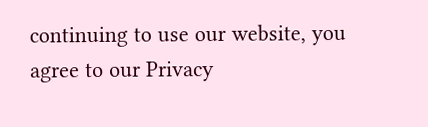continuing to use our website, you agree to our Privacy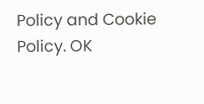Policy and Cookie Policy. OK